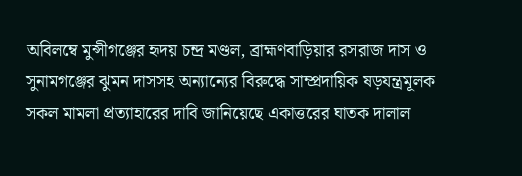অবিলম্বে মুন্সীগঞ্জের হৃদয় চন্দ্র মণ্ডল, ব্রাহ্মণবাড়িয়ার রসরাজ দাস ও সুনামগঞ্জের ঝুমন দাসসহ অন্যান্যের বিরুদ্ধে সাম্প্রদায়িক ষড়যন্ত্রমূলক সকল মামলা প্রত্যাহারের দাবি জানিয়েছে একাত্তরের ঘাতক দালাল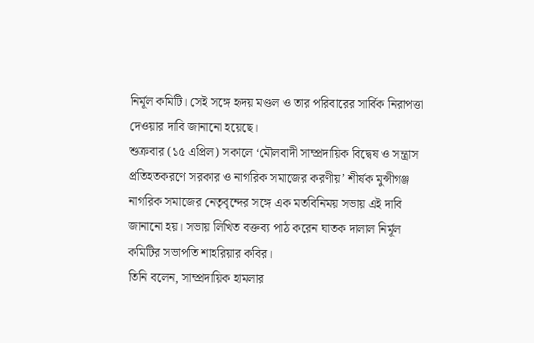নির্মূল কমিটি। সেই সঙ্গে হৃদয় মণ্ডল ও তার পরিবারের সার্বিক নিরাপত্তা দেওয়ার দাবি জানানো হয়েছে।
শুক্রবার (১৫ এপ্রিল) সকালে ‘মৌলবাদী সাম্প্রদায়িক বিদ্বেষ ও সন্ত্রাস প্রতিহতকরণে সরকার ও নাগরিক সমাজের করণীয়’ শীর্ষক মুন্সীগঞ্জ নাগরিক সমাজের নেতৃবৃন্দের সঙ্গে এক মতবিনিময় সভায় এই দাবি জানানো হয়। সভায় লিখিত বক্তব্য পাঠ করেন ঘাতক দালাল নির্মূল কমিটির সভাপতি শাহরিয়ার কবির।
তিনি বলেন, সাম্প্রদায়িক হামলার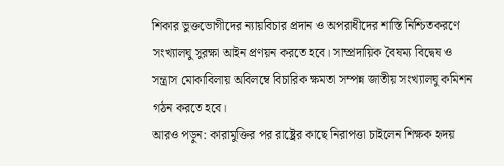শিকার ভুক্তভোগীদের ন্যায়বিচার প্রদান ও অপরাধীদের শাস্তি নিশ্চিতকরণে সংখ্যালঘু সুরক্ষা আইন প্রণয়ন করতে হবে। সাম্প্রদায়িক বৈষম্য বিদ্বেষ ও সন্ত্রাস মোকাবিলায় অবিলম্বে বিচারিক ক্ষমতা সম্পন্ন জাতীয় সংখ্যালঘু কমিশন গঠন করতে হবে।
আরও পড়ুন: কারামুক্তির পর রাষ্ট্রের কাছে নিরাপত্তা চাইলেন শিক্ষক হৃদয়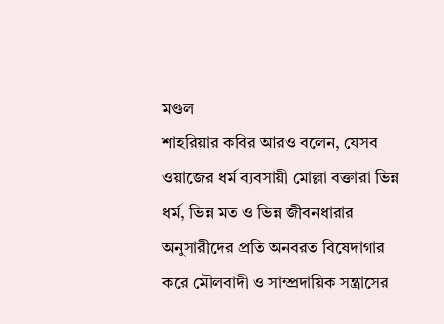মণ্ডল
শাহরিয়ার কবির আরও বলেন, যেসব ওয়াজের ধর্ম ব্যবসায়ী মোল্লা বক্তারা ভিন্ন ধর্ম, ভিন্ন মত ও ভিন্ন জীবনধারার অনুসারীদের প্রতি অনবরত বিষেদাগার করে মৌলবাদী ও সাম্প্রদায়িক সন্ত্রাসের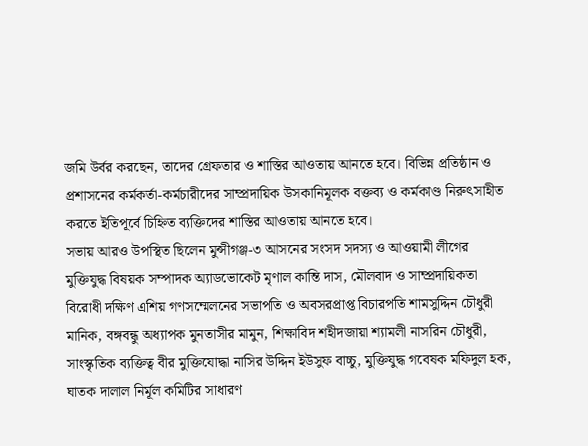জমি উর্বর করছেন, তাদের গ্রেফতার ও শাস্তির আওতায় আনতে হবে। বিভিন্ন প্রতিষ্ঠান ও প্রশাসনের কর্মকর্তা-কর্মচারীদের সাম্প্রদায়িক উসকানিমূলক বক্তব্য ও কর্মকাণ্ড নিরুৎসাহীত করতে ইতিপূর্বে চিহ্নিত ব্যক্তিদের শাস্তির আওতায় আনতে হবে।
সভায় আরও উপস্থিত ছিলেন মুন্সীগঞ্জ-৩ আসনের সংসদ সদস্য ও আওয়ামী লীগের মুক্তিযুদ্ধ বিষয়ক সম্পাদক অ্যাডভোকেট মৃণাল কান্তি দাস, মৌলবাদ ও সাম্প্রদায়িকতা বিরোধী দক্ষিণ এশিয় গণসম্মেলনের সভাপতি ও অবসরপ্রাপ্ত বিচারপতি শামসুদ্দিন চৌধুরী মানিক, বঙ্গবন্ধু অধ্যাপক মুনতাসীর মামুন, শিক্ষাবিদ শহীদজায়া শ্যামলী নাসরিন চৌধুরী, সাংস্কৃতিক ব্যক্তিত্ব বীর মুক্তিযোদ্ধা নাসির উদ্দিন ইউসুফ বাচ্চু, মুক্তিযুদ্ধ গবেষক মফিদুল হক, ঘাতক দালাল নির্মূল কমিটির সাধারণ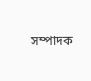সম্পাদক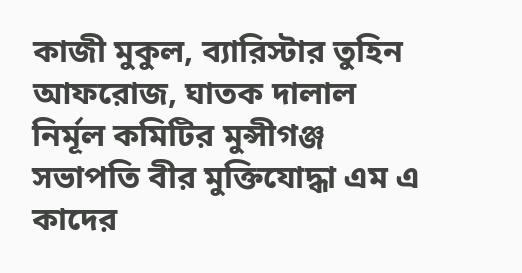কাজী মুকুল, ব্যারিস্টার তুহিন আফরোজ, ঘাতক দালাল নির্মূল কমিটির মুন্সীগঞ্জ সভাপতি বীর মুক্তিযোদ্ধা এম এ কাদের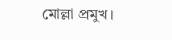মোল্লা প্রমুখ।